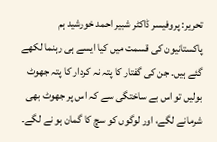تحریر: پروفیسر ڈاکٹر شبیر احمد خورشید ہم پاکستانیون کی قسمت میں کیا ایسے ہی رہنما لکھے گئے ہیں۔ جن کی گفتار کا پتہ نہ کردار کا پتہ جھوٹ بولیں تو اس بے ساختگی سے کہ اس پر جھوٹ بھی شرمانے لگے، اور لوگوں کو سچ کا گمان ہو نے لگے۔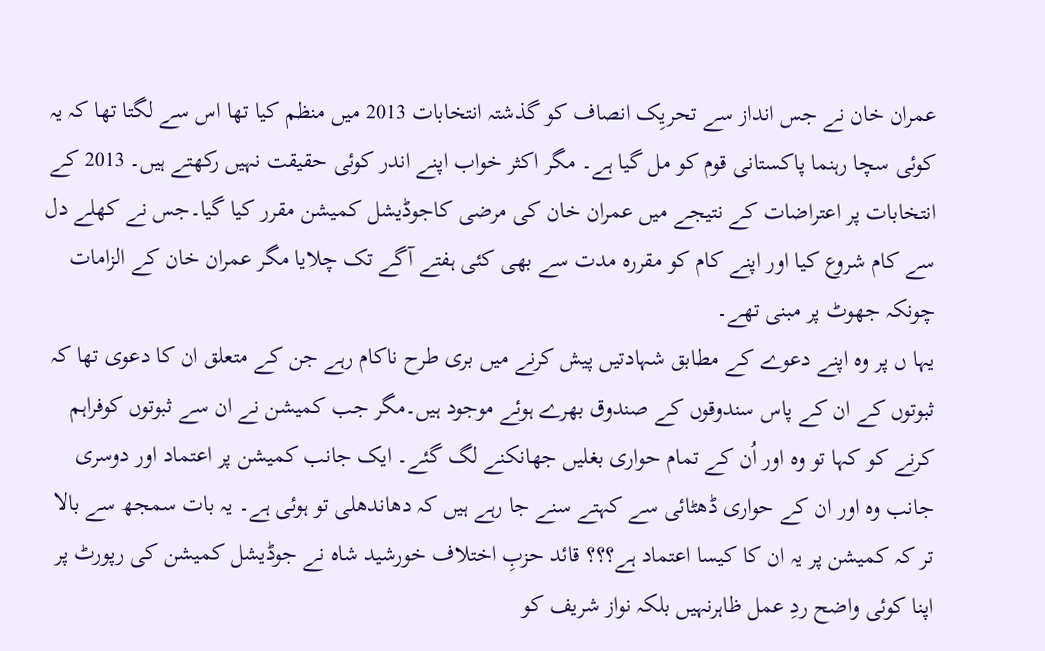عمران خان نے جس انداز سے تحریِک انصاف کو گذشتہ انتخابات 2013 میں منظم کیا تھا اس سے لگتا تھا کہ یہ کوئی سچا رہنما پاکستانی قوم کو مل گیا ہے۔ مگر اکثر خواب اپنے اندر کوئی حقیقت نہیں رکھتے ہیں۔ 2013 کے انتخابات پر اعتراضات کے نتیجے میں عمران خان کی مرضی کاجوڈیشل کمیشن مقرر کیا گیا۔جس نے کھلے دل سے کام شروع کیا اور اپنے کام کو مقررہ مدت سے بھی کئی ہفتے آگے تک چلایا مگر عمران خان کے الزامات چونکہ جھوٹ پر مبنی تھے۔
یہا ں پر وہ اپنے دعوے کے مطابق شہادتیں پیش کرنے میں بری طرح ناکام رہے جن کے متعلق ان کا دعوی تھا کہ ثبوتوں کے ان کے پاس سندوقوں کے صندوق بھرے ہوئے موجود ہیں۔مگر جب کمیشن نے ان سے ثبوتوں کوفراہم کرنے کو کہا تو وہ اور اُن کے تمام حواری بغلیں جھانکنے لگ گئے۔ ایک جانب کمیشن پر اعتماد اور دوسری جانب وہ اور ان کے حواری ڈھٹائی سے کہتے سنے جا رہے ہیں کہ دھاندھلی تو ہوئی ہے۔ یہ بات سمجھ سے بالا تر کہ کمیشن پر یہ ان کا کیسا اعتماد ہے؟؟؟ قائد حزبِ اختلاف خورشید شاہ نے جوڈیشل کمیشن کی رپورٹ پر اپنا کوئی واضح ردِ عمل ظاہرنہیں بلکہ نواز شریف کو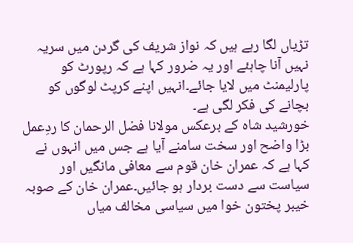تڑیاں لگا رہے ہیں کہ نواز شریف کی گردن میں سریہ نہیں آنا چاہئے اور یہ ضرور کہا ہے کہ رپورٹ کو پارلیمنٹ میں لایا جائے۔انہیں اپنے کرپٹ لوگوں کو بچانے کی فکر لگی ہے۔
خورشید شاہ کے برعکس مولانا فضل الرحمان کا ردِعمل بڑا واضح اور سخت سامنے آیا ہے جس میں انہوں نے کہا ہے کہ عمران خان قوم سے معافی مانگیں اور سیاست سے دست بردار ہو جائیں۔عمران خان کے صوبہ خیبر پختون خوا میں سیاسی مخالف میاں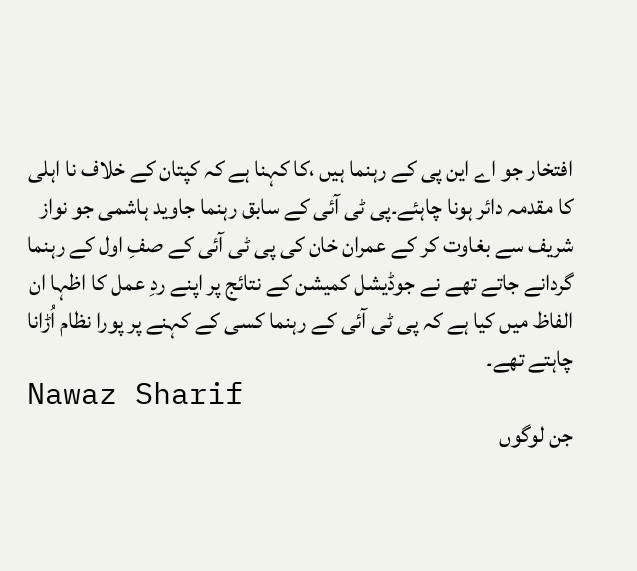افتخار جو اے این پی کے رہنما ہیں ،کا کہنا ہے کہ کپتان کے خلاف نا اہلی کا مقدمہ دائر ہونا چاہئے۔پی ٹی آئی کے سابق رہنما جاوید ہاشمی جو نواز شریف سے بغاوت کر کے عمران خان کی پی ٹی آئی کے صفِ اول کے رہنما گردانے جاتے تھے نے جوڈیشل کمیشن کے نتائج پر اپنے ردِ عمل کا اظہا ان الفاظ میں کیا ہے کہ پی ٹی آئی کے رہنما کسی کے کہنے پر پورا نظام اُڑانا چاہتے تھے۔
Nawaz Sharif
جن لوگوں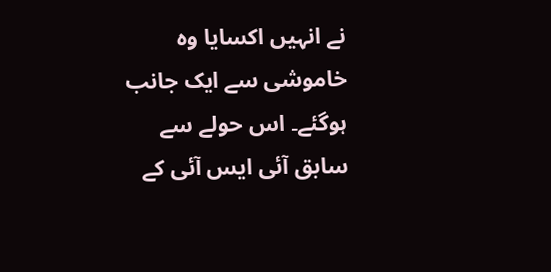نے انہیں اکسایا وہ خاموشی سے ایک جانب ہوگئے۔ اس حولے سے سابق آئی ایس آئی کے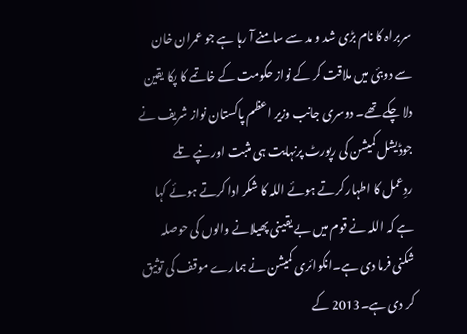سربراہ کا نام بڑی شد و مد سے سامنے آ رہا ہے جو عمران خان سے دوبئی میں ملاقت کر کے نواز حکومت کے خاتمے کا پکا یقین دلا چکے تھے۔ دوسری جانب وزیر اعظم پاکستان نواز شریف نے جوڈیشل کمیشن کی رپورٹ پرنہایت ہی مثبت اور نپے تلے ردِعمل کا اطہار کرتے ہوئے اللہ کا شکر ادا کرتے ہوئے کہا ہے کہ اللہ نے قوم میں بے یقینی پھیلانے والوں کی حوصلہ شکنی فرما دی ہے۔انکوائری کمیشن نے ہمارے موقف کی توثیق کر دی ہے۔2013 کے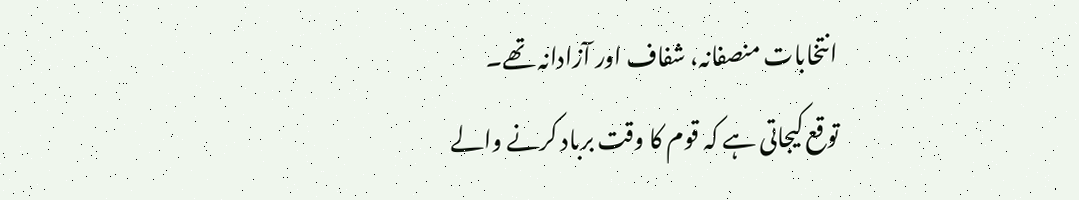انتخابات منصفانہ، شفاف اور آزادانہ تھے۔
توقع کیجاتی ہے کہ قوم کا وقت برباد کرنے والے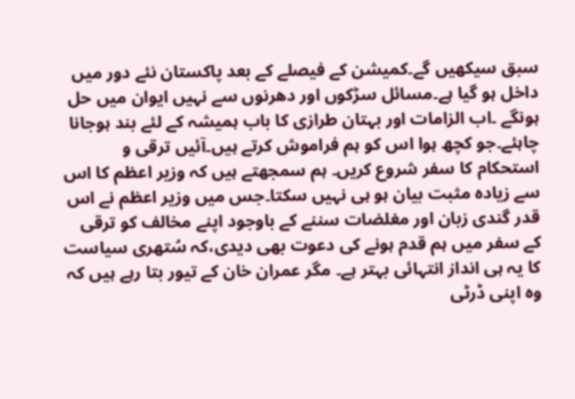سبق سیکھیں گے۔کمیشن کے فیصلے کے بعد پاکستان نئے دور میں داخل ہو گیا ہے۔مسائل سڑکوں اور دھرنوں سے نہیں ایوان میں حل ہونگے ۔اب الزامات اور بہتان طرازی کا باب ہمیشہ کے لئے بند ہوجانا چاہئے۔جو کچھ ہوا اس کو ہم فراموش کرتے ہیں۔آئیں ترقی و استحکام کا سفر شروع کریں۔ ہم سمجھتے ہیں کہ وزیر اعظم کا اس سے زیادہ مثبت بیان ہو ہی نہیں سکتا۔جس میں وزیر اعظم نے اس قدر گندی زبان اور مغلضات سننے کے باوجود اپنے مخالف کو ترقی کے سفر میں ہم قدم ہونے کی دعوت بھی دیدی،کہ سُتھری سیاست کا یہ ہی انداز انتہائی بہتر ہے۔ مگر عمران خان کے تیور بتا رہے ہیں کہ وہ اپنی ڈرٹی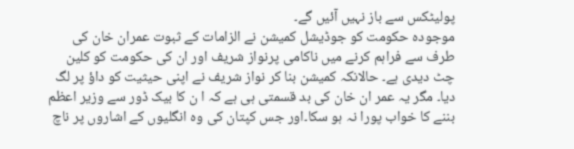پولیٹکس سے باز نہیں آئیں گے۔
موجودہ حکومت کو جوڈیشل کمیشن نے الزامات کے ثبوت عمران خان کی طرف سے فراہم کرنے میں ناکامی پرنواز شریف اور ان کی حکومت کو کلین چٹ دیدی ہے۔ حالانکہ کمیشن بنا کر نواز شریف نے اپنی حیثیت کو داؤ پر لگ دیا۔ مگر یہ عمر ان خان کی بد قسمتی ہی ہے کہ ا ن کا بیک ڈور سے وزیر اعظم بننے کا خواب پورا نہ ہو سکا۔اور جس کپتان کی وہ انگلیوں کے اشاروں پر ناچ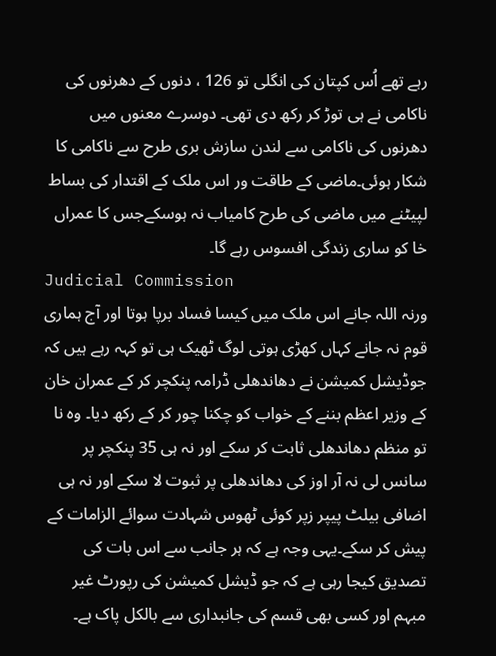رہے تھے اُس کپتان کی انگلی تو 126 ، دنوں کے دھرنوں کی ناکامی نے ہی توڑ کر رکھ دی تھی۔ دوسرے معنوں میں دھرنوں کی ناکامی سے لندن سازش بری طرح سے ناکامی کا شکار ہوئی۔ماضی کے طاقت ور اس ملک کے اقتدار کی بساط لپیٹنے میں ماضی کی طرح کامیاب نہ ہوسکےجس کا عمراں خا کو ساری زندگی افسوس رہے گا۔
Judicial Commission
ورنہ اللہ جانے اس ملک میں کیسا فساد برپا ہوتا اور آج ہماری قوم نہ جانے کہاں کھڑی ہوتی لوگ ٹھیک ہی تو کہہ رہے ہیں کہ جوڈیشل کمیشن نے دھاندھلی ڈرامہ پنکچر کر کے عمران خان کے وزیر اعظم بننے کے خواب کو چکنا چور کر کے رکھ دیا۔ وہ نا تو منظم دھاندھلی ثابت کر سکے اور نہ ہی 35 پنکچر پر سانس لی نہ آر اوز کی دھاندھلی پر ثبوت لا سکے اور نہ ہی اضافی بیلٹ پیپر زپر کوئی ٹھوس شہادت سوائے الزامات کے پیش کر سکے۔یہی وجہ ہے کہ ہر جانب سے اس بات کی تصدیق کیجا رہی ہے کہ جو ڈیشل کمیشن کی رپورٹ غیر مبہم اور کسی بھی قسم کی جانبداری سے بالکل پاک ہے۔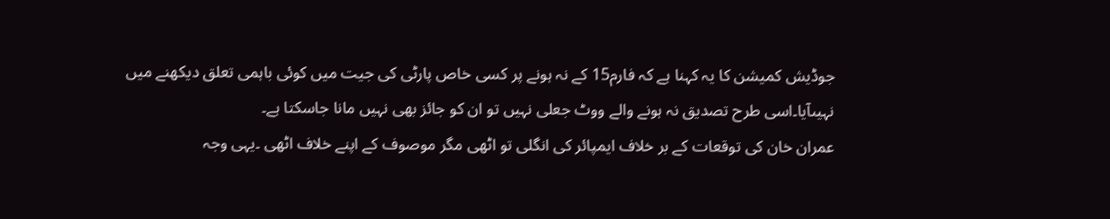جوڈیش کمیشن کا یہ کہنا ہے کہ فارم15 کے نہ ہونے پر کسی خاص پارٹی کی جیت میں کوئی باہمی تعلق دیکھنے میں نہیںآیا۔اسی طرح تصدیق نہ ہونے والے ووٹ جعلی نہیں تو ان کو جائز بھی نہیں مانا جاسکتا ہے۔
عمران خان کی توقعات کے بر خلاف ایمپائر کی انگلی تو اٹھی مگر موصوف کے اپنے خلاف اٹھی ۔یہی وجہ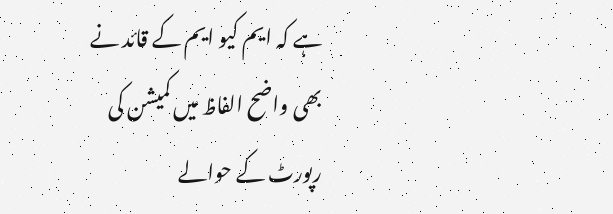ہے کہ ایم کیو ایم کے قائد نے بھی واضح الفاظ میں کمیشن کی رپورٹ کے حوالے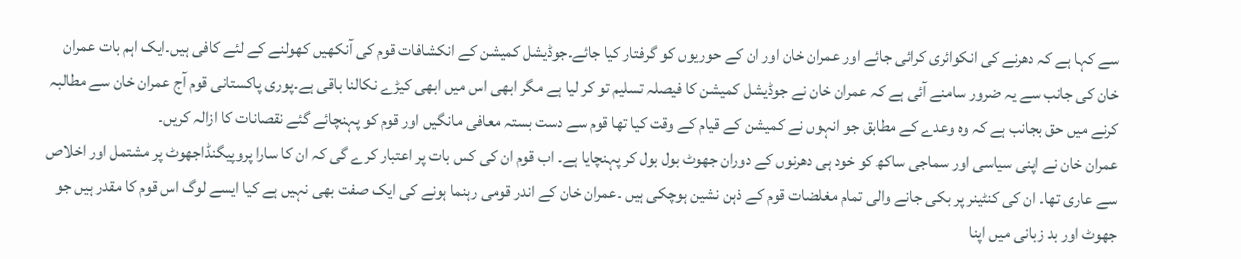سے کہا ہے کہ دھرنے کی انکوائری کرائی جائے اور عمران خان اور ان کے حوریوں کو گرفتار کیا جائے۔جوڈیشل کمیشن کے انکشافات قوم کی آنکھیں کھولنے کے لئے کافی ہیں۔ایک اہم بات عمران خان کی جانب سے یہ ضرور سامنے آئی ہے کہ عمران خان نے جوڈیشل کمیشن کا فیصلہ تسلیم تو کر لیا ہے مگر ابھی اس میں ابھی کیڑے نکالنا باقی ہے۔پوری پاکستانی قوم آج عمران خان سے مطالبہ کرنے میں حق بجانب ہے کہ وہ وعدے کے مطابق جو انہوں نے کمیشن کے قیام کے وقت کیا تھا قوم سے دست بستہ معافی مانگیں اور قوم کو پہنچائے گئے نقصانات کا ازالہ کریں۔
عمران خان نے اپنی سیاسی اور سماجی ساکھ کو خود ہی دھرنوں کے دوران جھوٹ بول بول کر پہنچایا ہے۔ اب قوم ان کی کس بات پر اعتبار کرے گی کہ ان کا سارا پروپیگنڈاجھوٹ پر مشتمل اور اخلاص سے عاری تھا۔ ان کی کنٹینر پر بکی جانے والی تمام مغلضات قوم کے ذہن نشین ہوچکی ہیں ۔عمران خان کے اندر قومی رہنما ہونے کی ایک صفت بھی نہیں ہے کیا ایسے لوگ اس قوم کا مقدر ہیں جو جھوٹ اور بد زبانی میں اپنا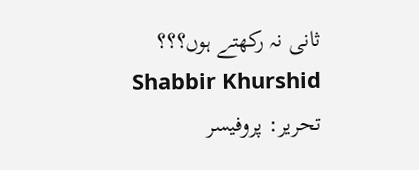ثانی نہ رکھتے ہوں؟؟؟
Shabbir Khurshid
تحریر: پروفیسر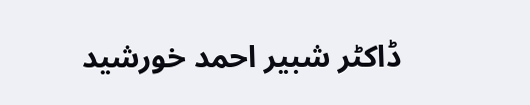ڈاکٹر شبیر احمد خورشید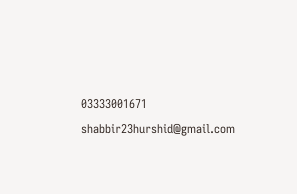03333001671 shabbir23hurshid@gmail.com